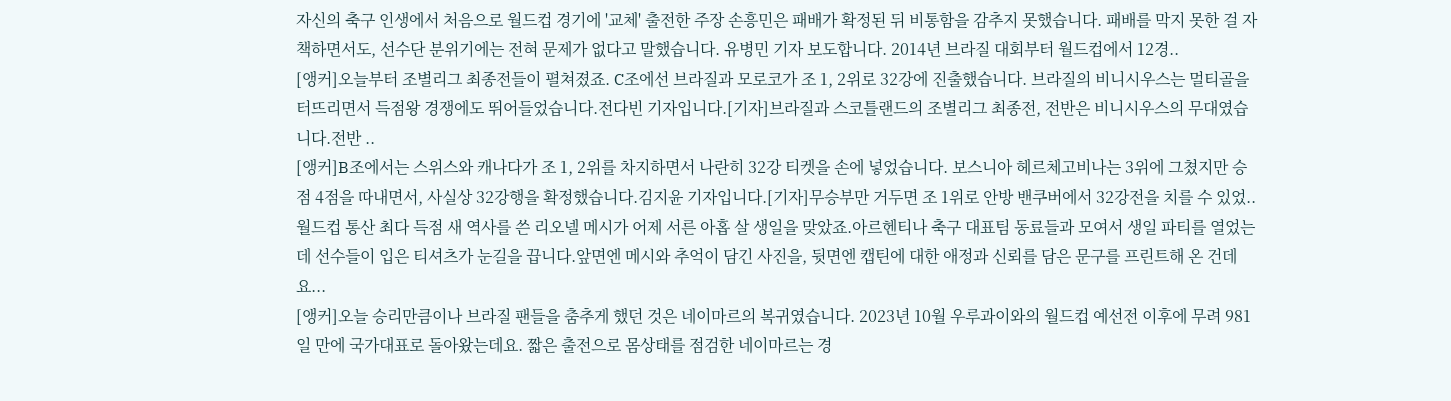자신의 축구 인생에서 처음으로 월드컵 경기에 '교체' 출전한 주장 손흥민은 패배가 확정된 뒤 비통함을 감추지 못했습니다. 패배를 막지 못한 걸 자책하면서도, 선수단 분위기에는 전혀 문제가 없다고 말했습니다. 유병민 기자 보도합니다. 2014년 브라질 대회부터 월드컵에서 12경..
[앵커]오늘부터 조별리그 최종전들이 펼쳐졌죠. C조에선 브라질과 모로코가 조 1, 2위로 32강에 진출했습니다. 브라질의 비니시우스는 멀티골을 터뜨리면서 득점왕 경쟁에도 뛰어들었습니다.전다빈 기자입니다.[기자]브라질과 스코틀랜드의 조별리그 최종전, 전반은 비니시우스의 무대였습니다.전반 ..
[앵커]B조에서는 스위스와 캐나다가 조 1, 2위를 차지하면서 나란히 32강 티켓을 손에 넣었습니다. 보스니아 헤르체고비나는 3위에 그쳤지만 승점 4점을 따내면서, 사실상 32강행을 확정했습니다.김지윤 기자입니다.[기자]무승부만 거두면 조 1위로 안방 밴쿠버에서 32강전을 치를 수 있었..
월드컵 통산 최다 득점 새 역사를 쓴 리오넬 메시가 어제 서른 아홉 살 생일을 맞았죠.아르헨티나 축구 대표팀 동료들과 모여서 생일 파티를 열었는데 선수들이 입은 티셔츠가 눈길을 끕니다.앞면엔 메시와 추억이 담긴 사진을, 뒷면엔 캡틴에 대한 애정과 신뢰를 담은 문구를 프린트해 온 건데요...
[앵커]오늘 승리만큼이나 브라질 팬들을 춤추게 했던 것은 네이마르의 복귀였습니다. 2023년 10월 우루과이와의 월드컵 예선전 이후에 무려 981일 만에 국가대표로 돌아왔는데요. 짧은 출전으로 몸상태를 점검한 네이마르는 경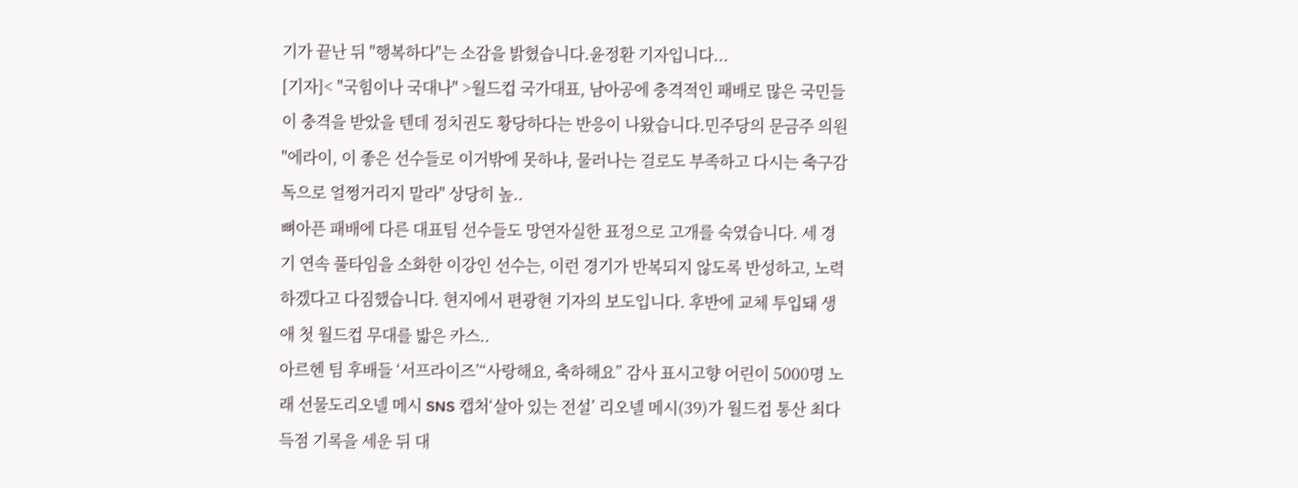기가 끝난 뒤 "행복하다"는 소감을 밝혔습니다.윤정환 기자입니다...
[기자]< "국힘이나 국대나" >월드컵 국가대표, 남아공에 충격적인 패배로 많은 국민들이 충격을 받았을 텐데 정치권도 황당하다는 반응이 나왔습니다.민주당의 문금주 의원 "에라이, 이 좋은 선수들로 이거밖에 못하냐, 물러나는 걸로도 부족하고 다시는 축구감독으로 얼쩡거리지 말라" 상당히 높..
뼈아픈 패배에 다른 대표팀 선수들도 망연자실한 표정으로 고개를 숙였습니다. 세 경기 연속 풀타임을 소화한 이강인 선수는, 이런 경기가 반복되지 않도록 반성하고, 노력하겠다고 다짐했습니다. 현지에서 편광현 기자의 보도입니다. 후반에 교체 투입돼 생애 첫 월드컵 무대를 밟은 카스..
아르헨 팀 후배들 ‘서프라이즈’“사랑해요, 축하해요” 감사 표시고향 어린이 5000명 노래 선물도리오넬 메시 SNS 캡처‘살아 있는 전설’ 리오넬 메시(39)가 월드컵 통산 최다 득점 기록을 세운 뒤 대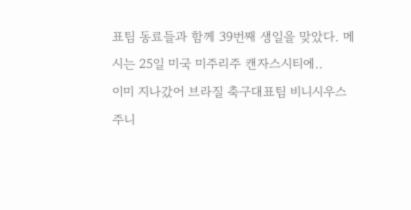표팀 동료들과 함께 39번째 생일을 맞았다. 메시는 25일 미국 미주리주 캔자스시티에..
이미 지나갔어 브라질 축구대표팀 비니시우스 주니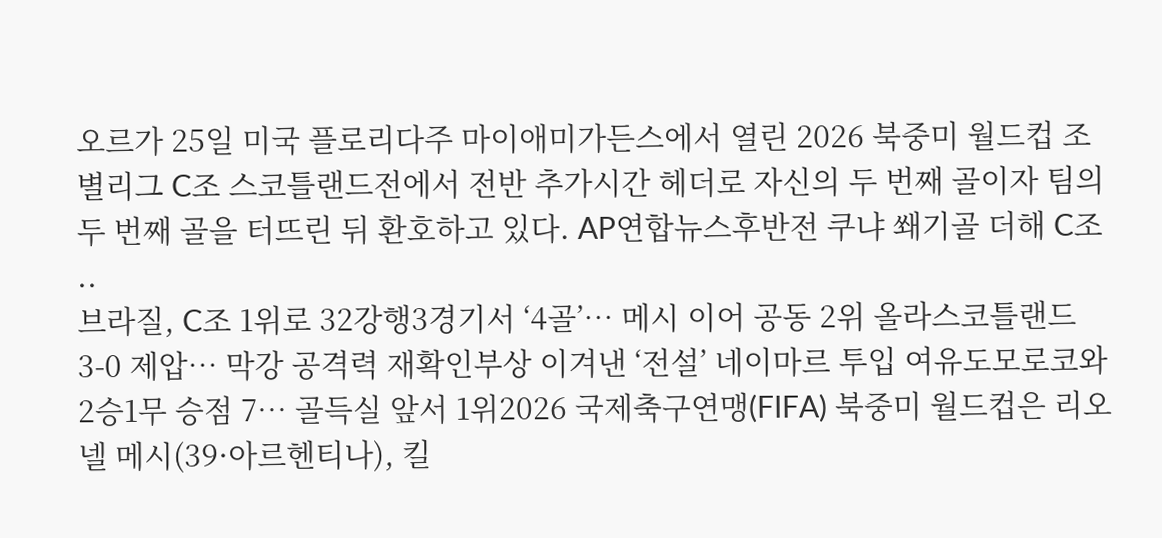오르가 25일 미국 플로리다주 마이애미가든스에서 열린 2026 북중미 월드컵 조별리그 C조 스코틀랜드전에서 전반 추가시간 헤더로 자신의 두 번째 골이자 팀의 두 번째 골을 터뜨린 뒤 환호하고 있다. AP연합뉴스후반전 쿠냐 쐐기골 더해 C조 ..
브라질, C조 1위로 32강행3경기서 ‘4골’… 메시 이어 공동 2위 올라스코틀랜드 3-0 제압… 막강 공격력 재확인부상 이겨낸 ‘전설’ 네이마르 투입 여유도모로코와 2승1무 승점 7… 골득실 앞서 1위2026 국제축구연맹(FIFA) 북중미 월드컵은 리오넬 메시(39·아르헨티나), 킬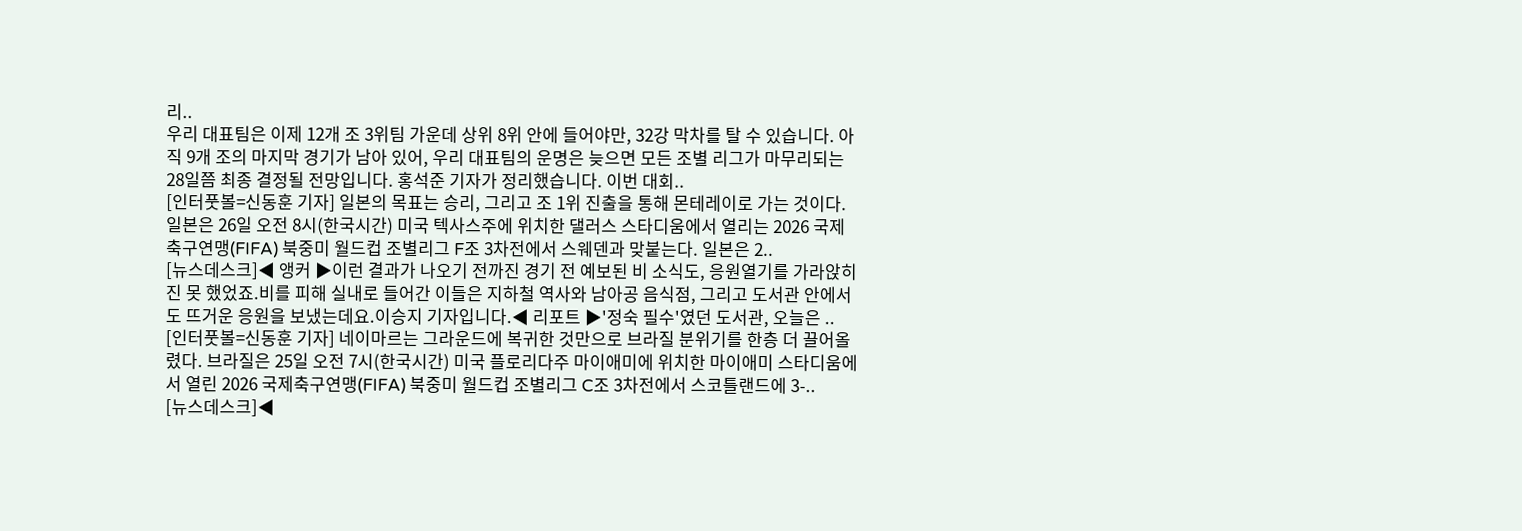리..
우리 대표팀은 이제 12개 조 3위팀 가운데 상위 8위 안에 들어야만, 32강 막차를 탈 수 있습니다. 아직 9개 조의 마지막 경기가 남아 있어, 우리 대표팀의 운명은 늦으면 모든 조별 리그가 마무리되는 28일쯤 최종 결정될 전망입니다. 홍석준 기자가 정리했습니다. 이번 대회..
[인터풋볼=신동훈 기자] 일본의 목표는 승리, 그리고 조 1위 진출을 통해 몬테레이로 가는 것이다. 일본은 26일 오전 8시(한국시간) 미국 텍사스주에 위치한 댈러스 스타디움에서 열리는 2026 국제축구연맹(FIFA) 북중미 월드컵 조별리그 F조 3차전에서 스웨덴과 맞붙는다. 일본은 2..
[뉴스데스크]◀ 앵커 ▶이런 결과가 나오기 전까진 경기 전 예보된 비 소식도, 응원열기를 가라앉히진 못 했었죠.비를 피해 실내로 들어간 이들은 지하철 역사와 남아공 음식점, 그리고 도서관 안에서도 뜨거운 응원을 보냈는데요.이승지 기자입니다.◀ 리포트 ▶'정숙 필수'였던 도서관, 오늘은 ..
[인터풋볼=신동훈 기자] 네이마르는 그라운드에 복귀한 것만으로 브라질 분위기를 한층 더 끌어올렸다. 브라질은 25일 오전 7시(한국시간) 미국 플로리다주 마이애미에 위치한 마이애미 스타디움에서 열린 2026 국제축구연맹(FIFA) 북중미 월드컵 조별리그 C조 3차전에서 스코틀랜드에 3-..
[뉴스데스크]◀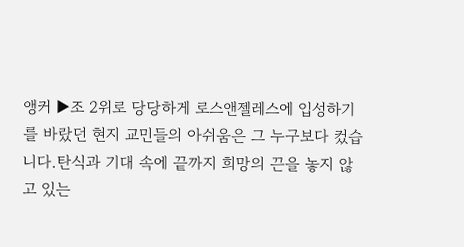앵커 ▶조 2위로 당당하게 로스앤젤레스에 입성하기를 바랐던 현지 교민들의 아쉬움은 그 누구보다 컸습니다.탄식과 기대 속에 끝까지 희망의 끈을 놓지 않고 있는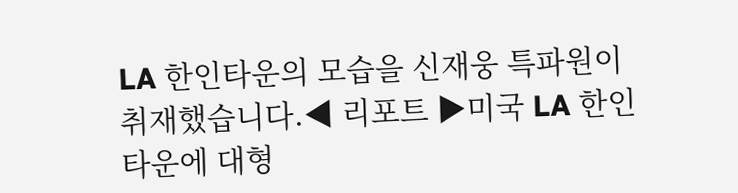LA 한인타운의 모습을 신재웅 특파원이 취재했습니다.◀ 리포트 ▶미국 LA 한인타운에 대형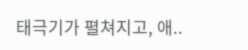태극기가 펼쳐지고, 애..